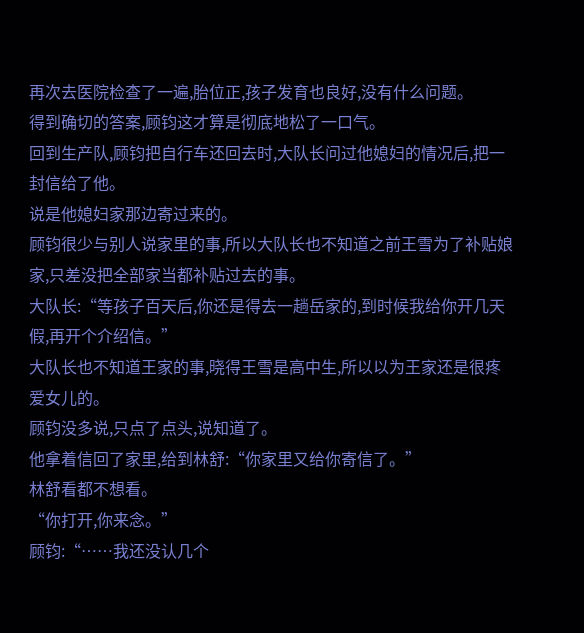再次去医院检查了一遍,胎位正,孩子发育也良好,没有什么问题。
得到确切的答案,顾钧这才算是彻底地松了一口气。
回到生产队,顾钧把自行车还回去时,大队长问过他媳妇的情况后,把一封信给了他。
说是他媳妇家那边寄过来的。
顾钧很少与别人说家里的事,所以大队长也不知道之前王雪为了补贴娘家,只差没把全部家当都补贴过去的事。
大队长:“等孩子百天后,你还是得去一趟岳家的,到时候我给你开几天假,再开个介绍信。”
大队长也不知道王家的事,晓得王雪是高中生,所以以为王家还是很疼爱女儿的。
顾钧没多说,只点了点头,说知道了。
他拿着信回了家里,给到林舒:“你家里又给你寄信了。”
林舒看都不想看。
“你打开,你来念。”
顾钧:“……我还没认几个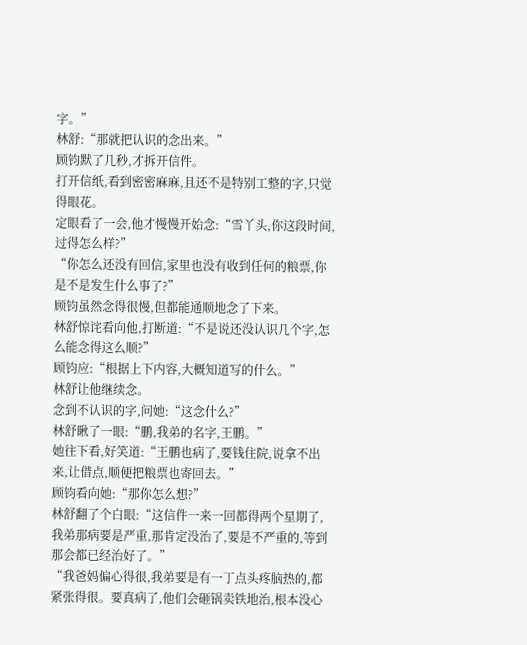字。”
林舒:“那就把认识的念出来。”
顾钧默了几秒,才拆开信件。
打开信纸,看到密密麻麻,且还不是特别工整的字,只觉得眼花。
定眼看了一会,他才慢慢开始念:“雪丫头,你这段时间,过得怎么样?”
“你怎么还没有回信,家里也没有收到任何的粮票,你是不是发生什么事了?”
顾钧虽然念得很慢,但都能通顺地念了下来。
林舒惊诧看向他,打断道:“不是说还没认识几个字,怎么能念得这么顺?”
顾钧应:“根据上下内容,大概知道写的什么。”
林舒让他继续念。
念到不认识的字,问她:“这念什么?”
林舒瞅了一眼:“鹏,我弟的名字,王鹏。”
她往下看,好笑道:“王鹏也病了,要钱住院,说拿不出来,让借点,顺便把粮票也寄回去。”
顾钧看向她:“那你怎么想?”
林舒翻了个白眼:“这信件一来一回都得两个星期了,我弟那病要是严重,那肯定没治了,要是不严重的,等到那会都已经治好了。”
“我爸妈偏心得很,我弟要是有一丁点头疼脑热的,都紧张得很。要真病了,他们会砸锅卖铁地治,根本没心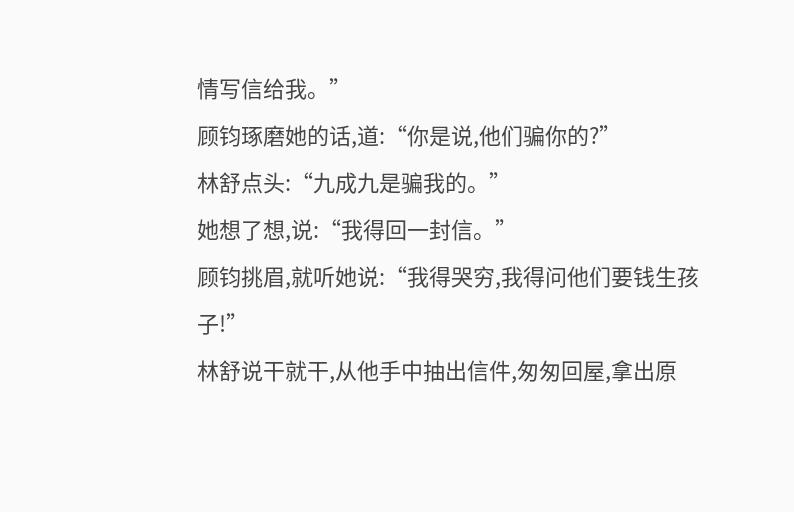情写信给我。”
顾钧琢磨她的话,道:“你是说,他们骗你的?”
林舒点头:“九成九是骗我的。”
她想了想,说:“我得回一封信。”
顾钧挑眉,就听她说:“我得哭穷,我得问他们要钱生孩子!”
林舒说干就干,从他手中抽出信件,匆匆回屋,拿出原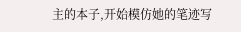主的本子,开始模仿她的笔迹写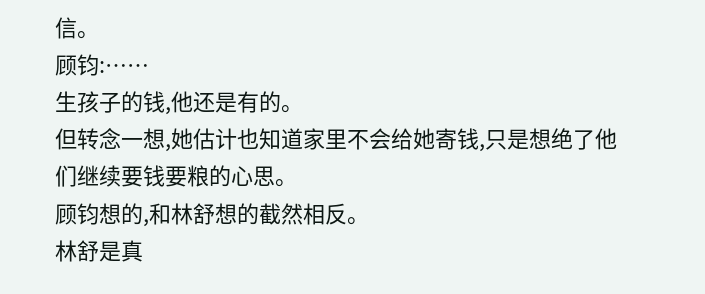信。
顾钧:……
生孩子的钱,他还是有的。
但转念一想,她估计也知道家里不会给她寄钱,只是想绝了他们继续要钱要粮的心思。
顾钧想的,和林舒想的截然相反。
林舒是真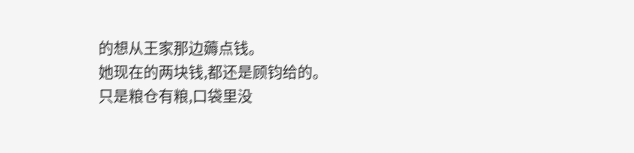的想从王家那边薅点钱。
她现在的两块钱,都还是顾钧给的。
只是粮仓有粮,口袋里没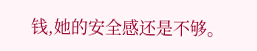钱,她的安全感还是不够。